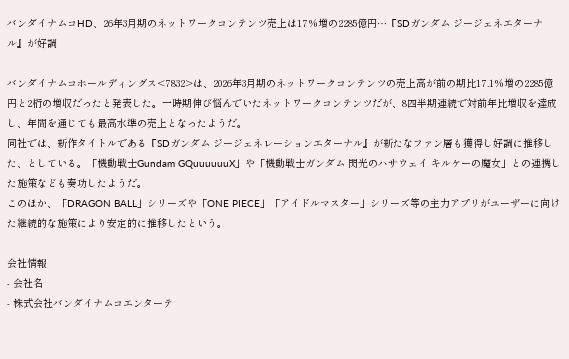バンダイナムコHD、26年3月期のネットワークコンテンツ売上は17%増の2285億円…『SDガンダム ジージェネエターナル』が好調

バンダイナムコホールディングス<7832>は、2026年3月期のネットワークコンテンツの売上高が前の期比17.1%増の2285億円と2桁の増収だったと発表した。一時期伸び悩んでいたネットワークコンテンツだが、8四半期連続で対前年比増収を達成し、年間を通じても最高水準の売上となったようだ。
同社では、新作タイトルである『SDガンダム ジージェネレーションエターナル』が新たなファン層も獲得し好調に推移した、としている。「機動戦士Gundam GQuuuuuuX」や「機動戦士ガンダム 閃光のハサウェイ キルケーの魔女」との連携した施策なども奏功したようだ。
このほか、「DRAGON BALL」シリーズや「ONE PIECE」「アイドルマスター」シリーズ等の主力アプリがユーザーに向けた継続的な施策により安定的に推移したという。

会社情報
- 会社名
- 株式会社バンダイナムコエンターテ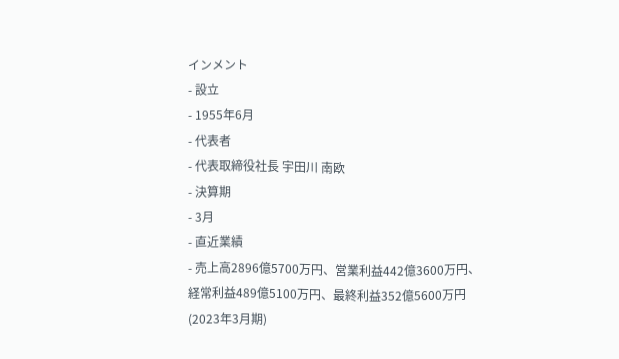インメント
- 設立
- 1955年6月
- 代表者
- 代表取締役社長 宇田川 南欧
- 決算期
- 3月
- 直近業績
- 売上高2896億5700万円、営業利益442億3600万円、経常利益489億5100万円、最終利益352億5600万円(2023年3月期)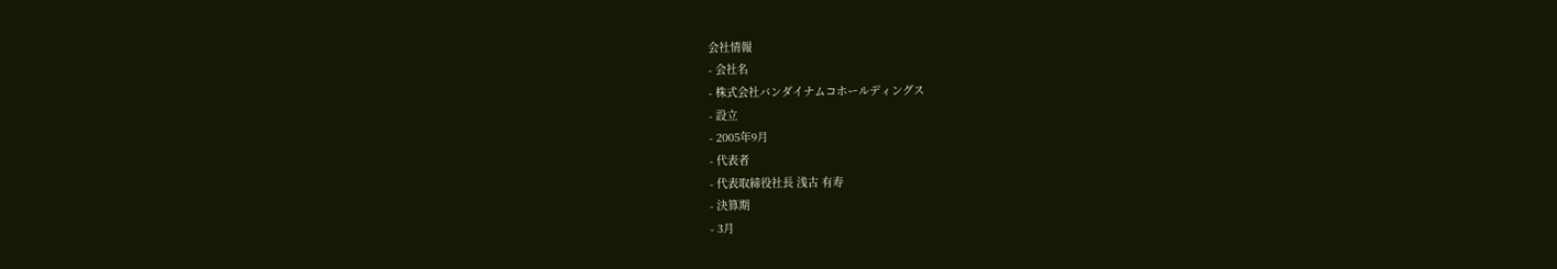会社情報
- 会社名
- 株式会社バンダイナムコホールディングス
- 設立
- 2005年9月
- 代表者
- 代表取締役社長 浅古 有寿
- 決算期
- 3月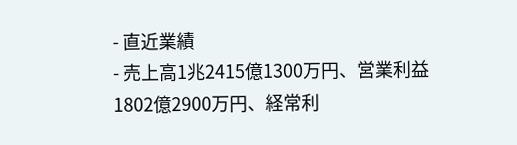- 直近業績
- 売上高1兆2415億1300万円、営業利益1802億2900万円、経常利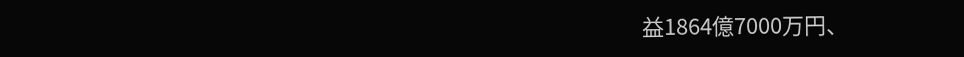益1864億7000万円、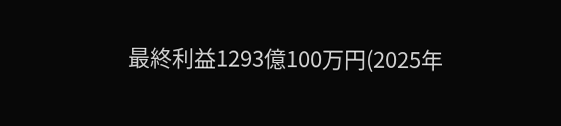最終利益1293億100万円(2025年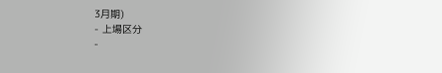3月期)
- 上場区分
-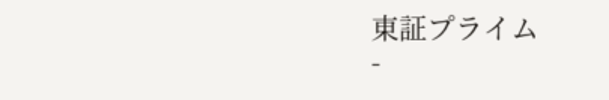東証プライム
-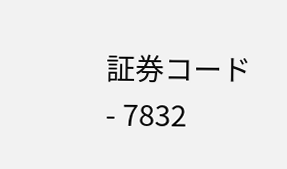証券コード
- 7832